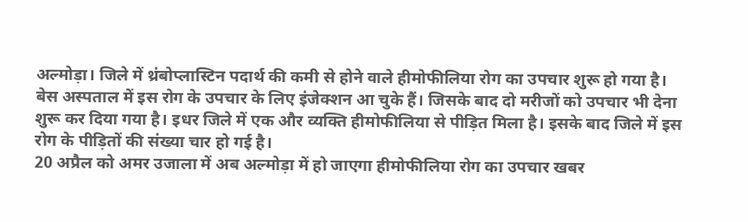अल्मोड़ा। जिले में थ्रंबोप्लास्टिन पदार्थ की कमी से होने वाले हीमोफीलिया रोग का उपचार शुरू हो गया है। बेस अस्पताल में इस रोग के उपचार के लिए इंजेक्शन आ चुके हैं। जिसके बाद दो मरीजों को उपचार भी देना शुरू कर दिया गया है। इधर जिले में एक और व्यक्ति हीमोफीलिया से पीड़ित मिला है। इसके बाद जिले में इस रोग के पीड़ितों की संख्या चार हो गई है।
20 अप्रैल को अमर उजाला में अब अल्मोड़ा में हो जाएगा हीमोफीलिया रोग का उपचार खबर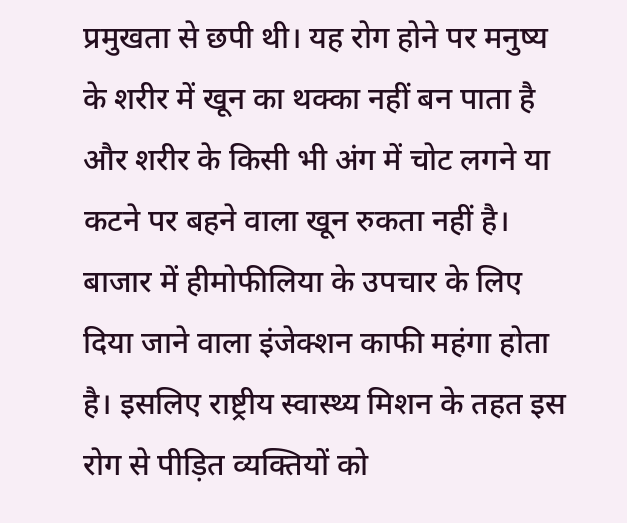प्रमुखता से छपी थी। यह रोग होने पर मनुष्य के शरीर में खून का थक्का नहीं बन पाता है और शरीर के किसी भी अंग में चोट लगने या कटने पर बहने वाला खून रुकता नहीं है।
बाजार में हीमोफीलिया के उपचार के लिए दिया जाने वाला इंजेक्शन काफी महंगा होता है। इसलिए राष्ट्रीय स्वास्थ्य मिशन के तहत इस रोग से पीड़ित व्यक्तियों को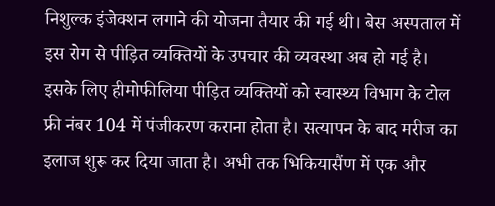निशुल्क इंजेक्शन लगाने की योजना तैयार की गई थी। बेस अस्पताल में इस रोग से पीड़ित व्यक्तियों के उपचार की व्यवस्था अब हो गई है।
इसके लिए हीमोफीलिया पीड़ित व्यक्तियों को स्वास्थ्य विभाग के टोल फ्री नंबर 104 में पंजीकरण कराना होता है। सत्यापन के बाद मरीज का इलाज शुरू कर दिया जाता है। अभी तक भिकियासैंण में एक और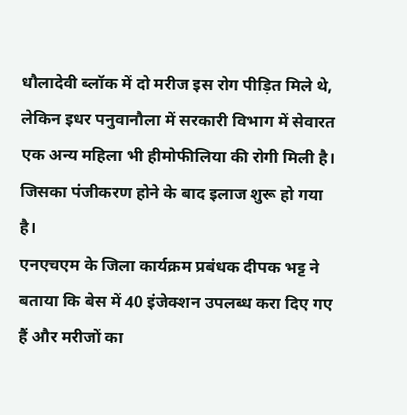धौलादेवी ब्लॉक में दो मरीज इस रोग पीड़ित मिले थे, लेकिन इधर पनुवानौला में सरकारी विभाग में सेवारत एक अन्य महिला भी हीमोफीलिया की रोगी मिली है। जिसका पंजीकरण होने के बाद इलाज शुरू हो गया है।
एनएचएम के जिला कार्यक्रम प्रबंधक दीपक भट्ट ने बताया कि बेस में 40 इंजेक्शन उपलब्ध करा दिए गए हैं और मरीजों का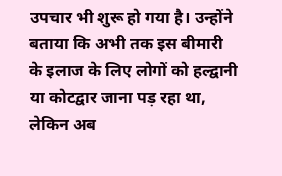उपचार भी शुरू हो गया है। उन्होंने बताया कि अभी तक इस बीमारी के इलाज के लिए लोगों को हल्द्वानी या कोटद्वार जाना पड़ रहा था, लेकिन अब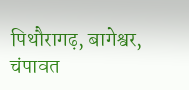पिथौरागढ़, बागेश्वर, चंपावत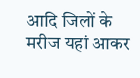आदि जिलों के मरीज यहां आकर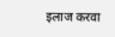इलाज करवा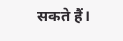सकते हैं।